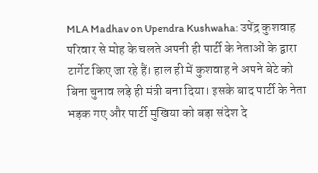MLA Madhav on Upendra Kushwaha: उपेंद्र कुशवाह परिवार से मोह के चलते अपनी ही पार्टी के नेताओं के द्वारा टार्गेट किए जा रहे हैं। हाल ही में कुशवाह ने अपने बेटे को बिना चुनाव लड़े ही मंत्री बना दिया। इसके बाद पार्टी के नेता भड़क गए और पार्टी मुखिया को बड़ा संदेश दे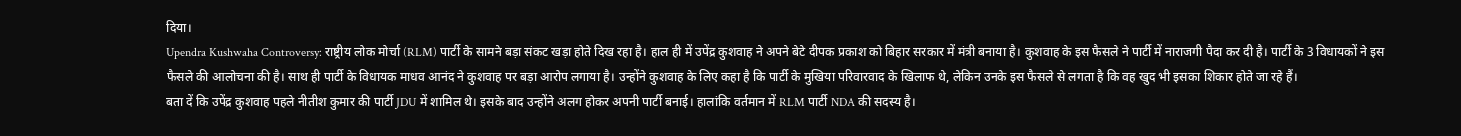दिया।
Upendra Kushwaha Controversy: राष्ट्रीय लोक मोर्चा (RLM) पार्टी के सामने बड़ा संकट खड़ा होते दिख रहा है। हाल ही में उपेंद्र कुशवाह ने अपने बेटे दीपक प्रकाश को बिहार सरकार में मंत्री बनाया है। कुशवाह के इस फैसले ने पार्टी में नाराजगी पैदा कर दी है। पार्टी के 3 विधायकों ने इस फैसले की आलोचना की है। साथ ही पार्टी के विधायक माधव आनंद ने कुशवाह पर बड़ा आरोप लगाया है। उन्होंने कुशवाह के लिए कहा है कि पार्टी के मुखिया परिवारवाद के खिलाफ थे, लेकिन उनके इस फैसले से लगता है कि वह खुद भी इसका शिकार होते जा रहे हैं।
बता दें कि उपेंद्र कुशवाह पहले नीतीश कुमार की पार्टी JDU में शामिल थे। इसके बाद उन्होंने अलग होकर अपनी पार्टी बनाई। हालांकि वर्तमान में RLM पार्टी NDA की सदस्य है।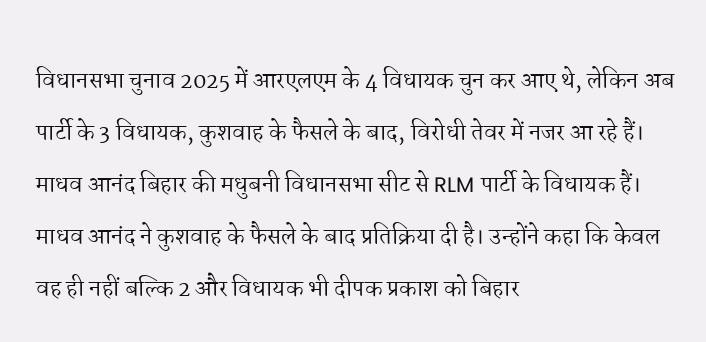विधानसभा चुनाव 2025 में आरएलएम के 4 विधायक चुन कर आए थे, लेकिन अब पार्टी के 3 विधायक, कुशवाह के फैसले के बाद, विरोधी तेवर में नजर आ रहे हैं।
माधव आनंद बिहार की मधुबनी विधानसभा सीट से RLM पार्टी के विधायक हैं। माधव आनंद ने कुशवाह के फैसले के बाद प्रतिक्रिया दी है। उन्होंने कहा कि केवल वह ही नहीं बल्कि 2 और विधायक भी दीपक प्रकाश को बिहार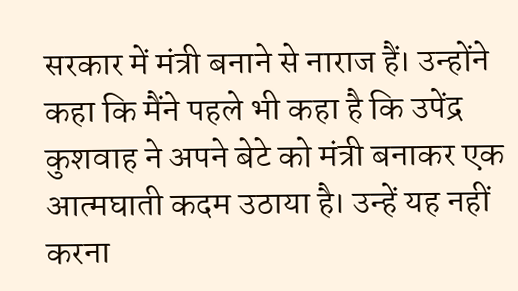सरकार में मंत्री बनाने से नाराज हैं। उन्होंने कहा कि मैंने पहले भी कहा है कि उपेंद्र कुशवाह ने अपने बेटे को मंत्री बनाकर एक आत्मघाती कदम उठाया है। उन्हें यह नहीं करना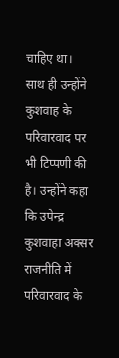चाहिए था।
साथ ही उन्होंने कुशवाह के परिवारवाद पर भी टिप्पणी की है। उन्होंने कहा कि उपेन्द्र कुशवाहा अक्सर राजनीति में परिवारवाद के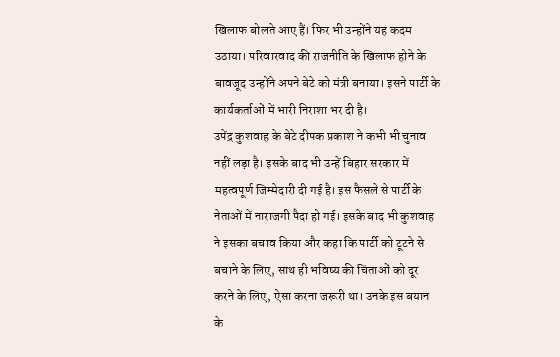खिलाफ बोलते आए हैं। फिर भी उन्होंने यह कदम उठाया। परिवारवाद की राजनीति के खिलाफ होने के बावजूद उन्होंने अपने बेटे को मंत्री बनाया। इसने पार्टी के कार्यकर्ताओं में भारी निराशा भर दी है।
उपेंद्र कुशवाह के बेटे दीपक प्रकाश ने कभी भी चुनाव नहीं लड़ा है। इसके बाद भी उन्हें बिहार सरकार में महत्वपूर्ण जिम्मेदारी दी गई है। इस फैसले से पार्टी के नेताओं में नाराजगी पैदा हो गई। इसके बाद भी कुशवाह ने इसका बचाव किया और कहा कि पार्टी को टूटने से बचाने के लिए, साथ ही भविष्य की चिंताओं को दूर करने के लिए, ऐसा करना जरूरी था। उनके इस बयान के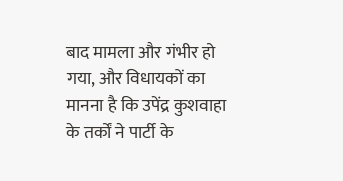बाद मामला और गंभीर हो गया, और विधायकों का मानना है कि उपेंद्र कुशवाहा के तर्कों ने पार्टी के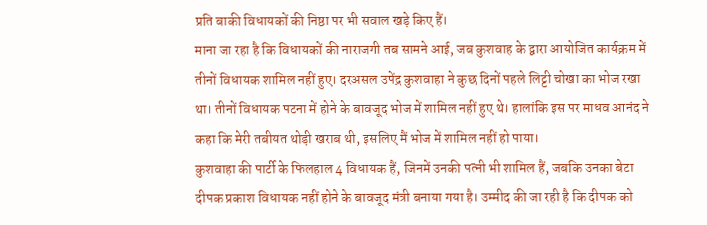प्रति बाकी विधायकों की निष्ठा पर भी सवाल खड़े किए हैं।
माना जा रहा है कि विधायकों की नाराजगी तब सामने आई, जब कुशवाह के द्वारा आयोजित कार्यक्रम में तीनों विधायक शामिल नहीं हुए। दरअसल उपेंद्र कुशवाहा ने कुछ दिनों पहले लिट्टी चोखा का भोज रखा था। तीनों विधायक पटना में होने के बावजूद भोज में शामिल नहीं हुए थे। हालांकि इस पर माधव आनंद ने कहा कि मेरी तबीयत थोड़ी खराब थी, इसलिए मैं भोज में शामिल नहीं हो पाया।
कुशवाहा की पार्टी के फिलहाल 4 विधायक हैं, जिनमें उनकी पत्नी भी शामिल हैं, जबकि उनका बेटा दीपक प्रकाश विधायक नहीं होने के बावजूद मंत्री बनाया गया है। उम्मीद की जा रही है कि दीपक को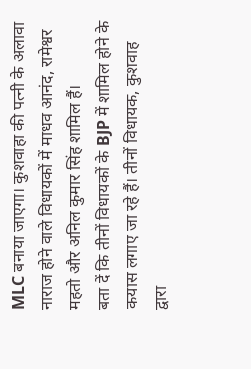MLC बनाया जाएगा। कुशवाहा की पत्नी के अलावा नाराज होने वाले विधायकों में माधव आनंद, रामेश्वर महतो और अनिल कुमार सिंह शामिल हैं।
बता दें कि तीनों विधायकों के BJP में शामिल होने के कयास लगाए जा रहे हैं। तीनों विधायक, कुशवाह द्वारा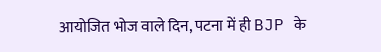आयोजित भोज वाले दिन, पटना में ही BJP के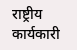राष्ट्रीय कार्यकारी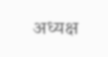अध्यक्ष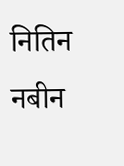नितिन नबीन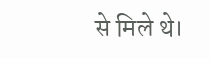से मिले थे।